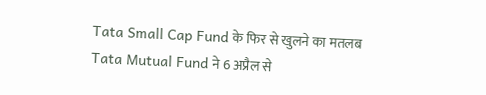Tata Small Cap Fund के फिर से खुलने का मतलब
Tata Mutual Fund ने 6 अप्रैल से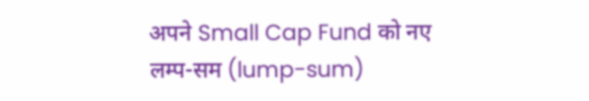अपने Small Cap Fund को नए लम्प-सम (lump-sum)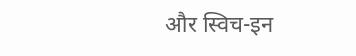और स्विच-इन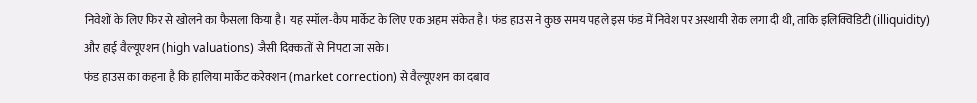निवेशों के लिए फिर से खोलने का फैसला किया है। यह स्मॉल-कैप मार्केट के लिए एक अहम संकेत है। फंड हाउस ने कुछ समय पहले इस फंड में निवेश पर अस्थायी रोक लगा दी थी, ताकि इलिक्विडिटी (illiquidity) और हाई वैल्यूएशन (high valuations) जैसी दिक्कतों से निपटा जा सके।
फंड हाउस का कहना है कि हालिया मार्केट करेक्शन (market correction) से वैल्यूएशन का दबाव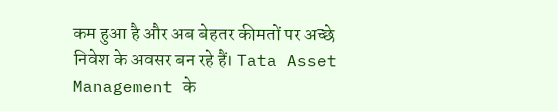कम हुआ है और अब बेहतर कीमतों पर अच्छे निवेश के अवसर बन रहे हैं। Tata Asset Management के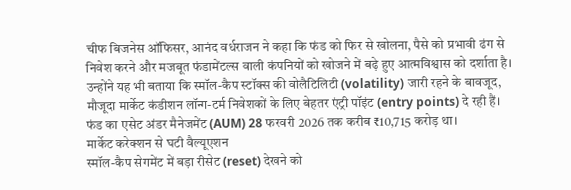चीफ बिजनेस ऑफिसर, आनंद वर्धराजन ने कहा कि फंड को फिर से खोलना, पैसे को प्रभावी ढंग से निवेश करने और मजबूत फंडामेंटल्स वाली कंपनियों को खोजने में बढ़े हुए आत्मविश्वास को दर्शाता है। उन्होंने यह भी बताया कि स्मॉल-कैप स्टॉक्स की वोलैटिलिटी (volatility) जारी रहने के बावजूद, मौजूदा मार्केट कंडीशन लॉन्ग-टर्म निवेशकों के लिए बेहतर एंट्री पॉइंट (entry points) दे रही हैं।
फंड का एसेट अंडर मैनेजमेंट (AUM) 28 फरवरी 2026 तक करीब ₹10,715 करोड़ था।
मार्केट करेक्शन से घटी वैल्यूएशन
स्मॉल-कैप सेगमेंट में बड़ा रीसेट (reset) देखने को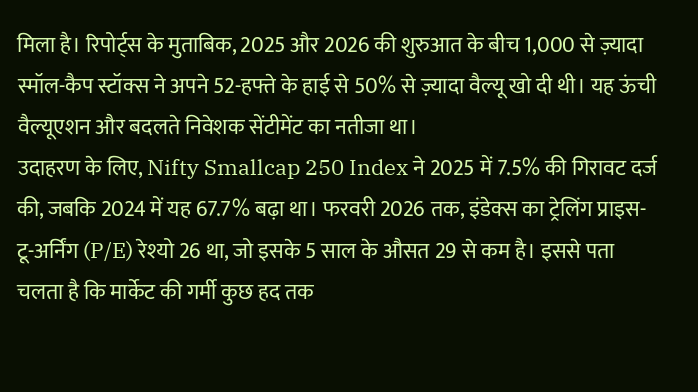मिला है। रिपोर्ट्स के मुताबिक, 2025 और 2026 की शुरुआत के बीच 1,000 से ज़्यादा स्मॉल-कैप स्टॉक्स ने अपने 52-हफ्ते के हाई से 50% से ज़्यादा वैल्यू खो दी थी। यह ऊंची वैल्यूएशन और बदलते निवेशक सेंटीमेंट का नतीजा था।
उदाहरण के लिए, Nifty Smallcap 250 Index ने 2025 में 7.5% की गिरावट दर्ज की, जबकि 2024 में यह 67.7% बढ़ा था। फरवरी 2026 तक, इंडेक्स का ट्रेलिंग प्राइस-टू-अर्निंग (P/E) रेश्यो 26 था, जो इसके 5 साल के औसत 29 से कम है। इससे पता चलता है कि मार्केट की गर्मी कुछ हद तक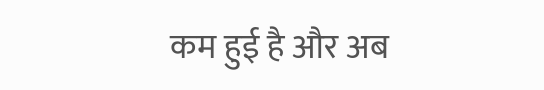कम हुई है और अब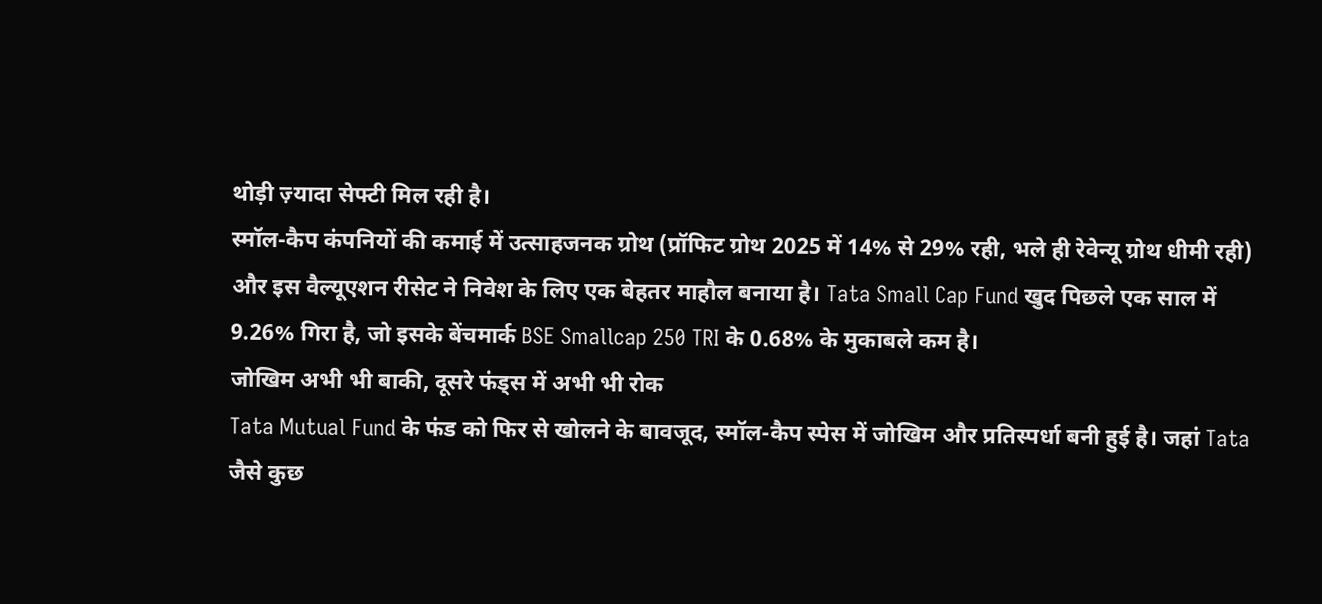थोड़ी ज़्यादा सेफ्टी मिल रही है।
स्मॉल-कैप कंपनियों की कमाई में उत्साहजनक ग्रोथ (प्रॉफिट ग्रोथ 2025 में 14% से 29% रही, भले ही रेवेन्यू ग्रोथ धीमी रही) और इस वैल्यूएशन रीसेट ने निवेश के लिए एक बेहतर माहौल बनाया है। Tata Small Cap Fund खुद पिछले एक साल में 9.26% गिरा है, जो इसके बेंचमार्क BSE Smallcap 250 TRI के 0.68% के मुकाबले कम है।
जोखिम अभी भी बाकी, दूसरे फंड्स में अभी भी रोक
Tata Mutual Fund के फंड को फिर से खोलने के बावजूद, स्मॉल-कैप स्पेस में जोखिम और प्रतिस्पर्धा बनी हुई है। जहां Tata जैसे कुछ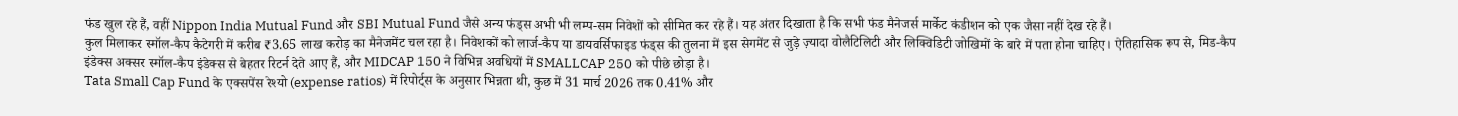फंड खुल रहे हैं, वहीं Nippon India Mutual Fund और SBI Mutual Fund जैसे अन्य फंड्स अभी भी लम्प-सम निवेशों को सीमित कर रहे हैं। यह अंतर दिखाता है कि सभी फंड मैनेजर्स मार्केट कंडीशन को एक जैसा नहीं देख रहे हैं।
कुल मिलाकर स्मॉल-कैप कैटेगरी में करीब ₹3.65 लाख करोड़ का मैनेजमेंट चल रहा है। निवेशकों को लार्ज-कैप या डायवर्सिफाइड फंड्स की तुलना में इस सेगमेंट से जुड़े ज़्यादा वोलैटिलिटी और लिक्विडिटी जोखिमों के बारे में पता होना चाहिए। ऐतिहासिक रूप से, मिड-कैप इंडेक्स अक्सर स्मॉल-कैप इंडेक्स से बेहतर रिटर्न देते आए हैं, और MIDCAP 150 ने विभिन्न अवधियों में SMALLCAP 250 को पीछे छोड़ा है।
Tata Small Cap Fund के एक्सपेंस रेश्यो (expense ratios) में रिपोर्ट्स के अनुसार भिन्नता थी, कुछ में 31 मार्च 2026 तक 0.41% और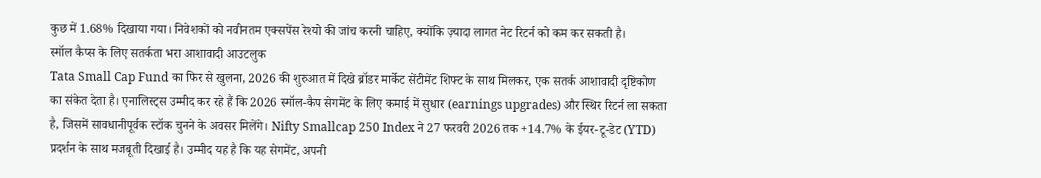कुछ में 1.68% दिखाया गया। निवेशकों को नवीनतम एक्सपेंस रेश्यो की जांच करनी चाहिए, क्योंकि ज़्यादा लागत नेट रिटर्न को कम कर सकती है।
स्मॉल कैप्स के लिए सतर्कता भरा आशावादी आउटलुक
Tata Small Cap Fund का फिर से खुलना, 2026 की शुरुआत में दिखे ब्रॉडर मार्केट सेंटीमेंट शिफ्ट के साथ मिलकर, एक सतर्क आशावादी दृष्टिकोण का संकेत देता है। एनालिस्ट्स उम्मीद कर रहे हैं कि 2026 स्मॉल-कैप सेगमेंट के लिए कमाई में सुधार (earnings upgrades) और स्थिर रिटर्न ला सकता है, जिसमें सावधानीपूर्वक स्टॉक चुनने के अवसर मिलेंगे। Nifty Smallcap 250 Index ने 27 फरवरी 2026 तक +14.7% के ईयर-टू-डेट (YTD) प्रदर्शन के साथ मजबूती दिखाई है। उम्मीद यह है कि यह सेगमेंट, अपनी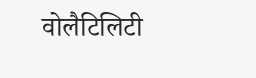वोलैटिलिटी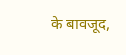के बावजूद,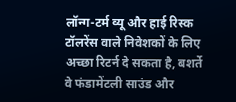लॉन्ग-टर्म व्यू और हाई रिस्क टॉलरेंस वाले निवेशकों के लिए अच्छा रिटर्न दे सकता है, बशर्ते वे फंडामेंटली साउंड और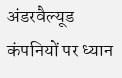अंडरवैल्यूड कंपनियों पर ध्यान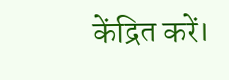केंद्रित करें।